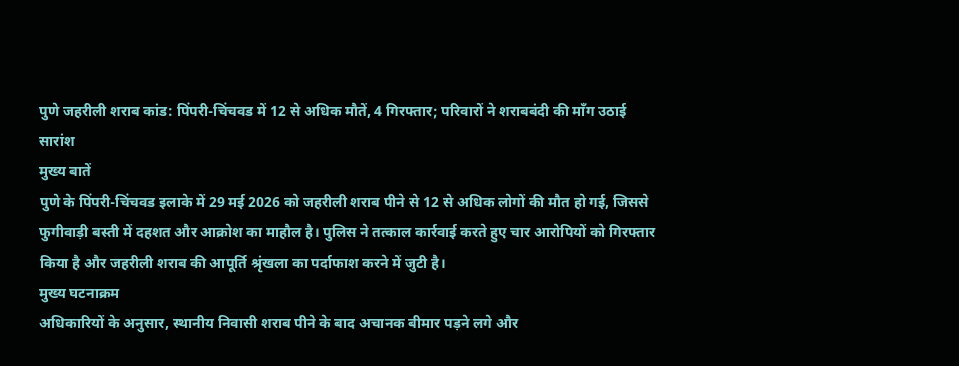पुणे जहरीली शराब कांड: पिंपरी-चिंचवड में 12 से अधिक मौतें, 4 गिरफ्तार; परिवारों ने शराबबंदी की माँग उठाई
सारांश
मुख्य बातें
पुणे के पिंपरी-चिंचवड इलाके में 29 मई 2026 को जहरीली शराब पीने से 12 से अधिक लोगों की मौत हो गई, जिससे फुगीवाड़ी बस्ती में दहशत और आक्रोश का माहौल है। पुलिस ने तत्काल कार्रवाई करते हुए चार आरोपियों को गिरफ्तार किया है और जहरीली शराब की आपूर्ति श्रृंखला का पर्दाफाश करने में जुटी है।
मुख्य घटनाक्रम
अधिकारियों के अनुसार, स्थानीय निवासी शराब पीने के बाद अचानक बीमार पड़ने लगे और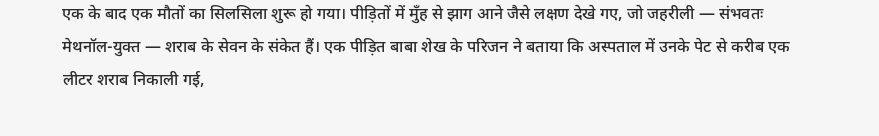एक के बाद एक मौतों का सिलसिला शुरू हो गया। पीड़ितों में मुँह से झाग आने जैसे लक्षण देखे गए, जो जहरीली — संभवतः मेथनॉल-युक्त — शराब के सेवन के संकेत हैं। एक पीड़ित बाबा शेख के परिजन ने बताया कि अस्पताल में उनके पेट से करीब एक लीटर शराब निकाली गई,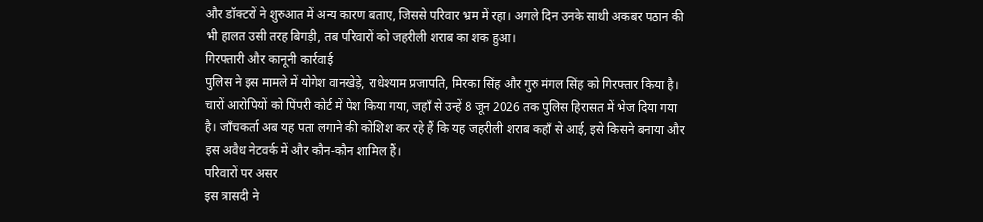और डॉक्टरों ने शुरुआत में अन्य कारण बताए, जिससे परिवार भ्रम में रहा। अगले दिन उनके साथी अकबर पठान की भी हालत उसी तरह बिगड़ी, तब परिवारों को जहरीली शराब का शक हुआ।
गिरफ्तारी और कानूनी कार्रवाई
पुलिस ने इस मामले में योगेश वानखेड़े, राधेश्याम प्रजापति, मिरका सिंह और गुरु मंगल सिंह को गिरफ्तार किया है। चारों आरोपियों को पिंपरी कोर्ट में पेश किया गया, जहाँ से उन्हें 8 जून 2026 तक पुलिस हिरासत में भेज दिया गया है। जाँचकर्ता अब यह पता लगाने की कोशिश कर रहे हैं कि यह जहरीली शराब कहाँ से आई, इसे किसने बनाया और इस अवैध नेटवर्क में और कौन-कौन शामिल हैं।
परिवारों पर असर
इस त्रासदी ने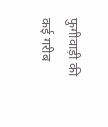फुगीवाड़ी की कई गरीब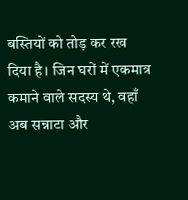बस्तियों को तोड़ कर रख दिया है। जिन घरों में एकमात्र कमाने वाले सदस्य थे, वहाँ अब सन्नाटा और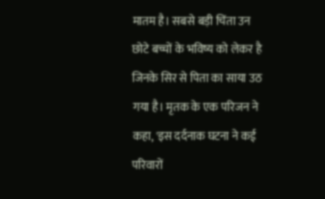मातम है। सबसे बड़ी चिंता उन छोटे बच्चों के भविष्य को लेकर है जिनके सिर से पिता का साया उठ गया है। मृतक के एक परिजन ने कहा, 'इस दर्दनाक घटना ने कई परिवारों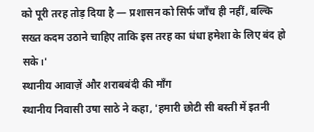को पूरी तरह तोड़ दिया है — प्रशासन को सिर्फ जाँच ही नहीं, बल्कि सख्त कदम उठाने चाहिए ताकि इस तरह का धंधा हमेशा के लिए बंद हो सके।'
स्थानीय आवाज़ें और शराबबंदी की माँग
स्थानीय निवासी उषा साठे ने कहा, 'हमारी छोटी सी बस्ती में इतनी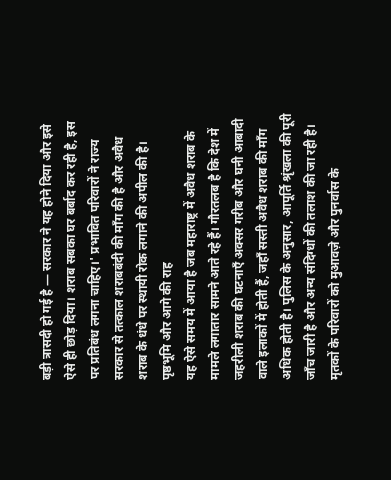बड़ी त्रासदी हो गई है — सरकार ने यह होने दिया और इसे ऐसे ही छोड़ दिया। शराब सबका घर बर्बाद कर रही है, इस पर प्रतिबंध लगना चाहिए।' प्रभावित परिवारों ने राज्य सरकार से तत्काल शराबबंदी की माँग की है और अवैध शराब के धंधे पर स्थायी रोक लगाने की अपील की है।
पृष्ठभूमि और आगे की राह
यह ऐसे समय में आया है जब महाराष्ट्र में अवैध शराब के मामले लगातार सामने आते रहे हैं। गौरतलब है कि देश में जहरीली शराब की घटनाएँ अक्सर गरीब और घनी आबादी वाले इलाकों में होती हैं, जहाँ सस्ती अवैध शराब की माँग अधिक होती है। पुलिस के अनुसार, आपूर्ति श्रृंखला की पूरी जाँच जारी है और अन्य संदिग्धों की तलाश की जा रही है। मृतकों के परिवारों को मुआवज़े और पुनर्वास के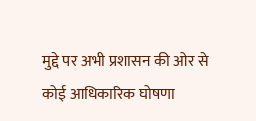मुद्दे पर अभी प्रशासन की ओर से कोई आधिकारिक घोषणा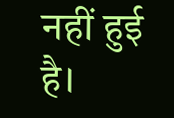नहीं हुई है।